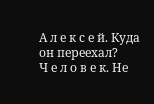А л е к с е й. Куда он переехал?
Ч е л о в е к. Не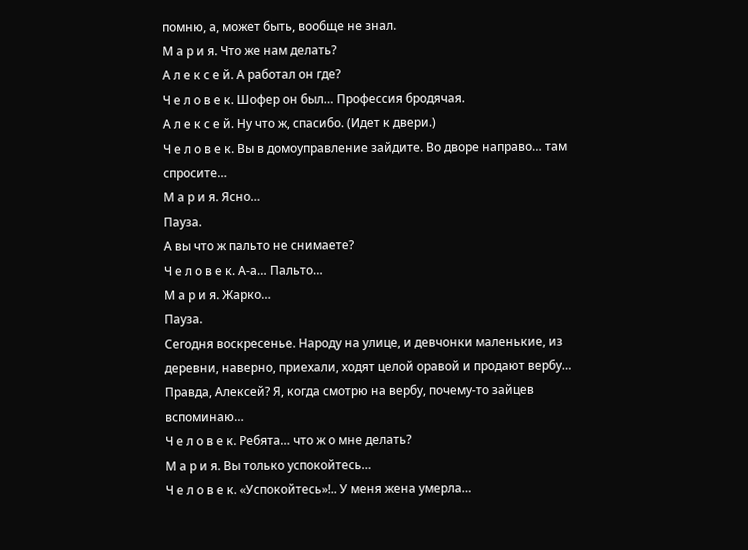помню, а, может быть, вообще не знал.
М а р и я. Что же нам делать?
А л е к с е й. А работал он где?
Ч е л о в е к. Шофер он был… Профессия бродячая.
А л е к с е й. Ну что ж, спасибо. (Идет к двери.)
Ч е л о в е к. Вы в домоуправление зайдите. Во дворе направо… там спросите…
М а р и я. Ясно…
Пауза.
А вы что ж пальто не снимаете?
Ч е л о в е к. А-а… Пальто…
М а р и я. Жарко…
Пауза.
Сегодня воскресенье. Народу на улице, и девчонки маленькие, из деревни, наверно, приехали, ходят целой оравой и продают вербу… Правда, Алексей? Я, когда смотрю на вербу, почему-то зайцев вспоминаю…
Ч е л о в е к. Ребята… что ж о мне делать?
М а р и я. Вы только успокойтесь…
Ч е л о в е к. «Успокойтесь»!.. У меня жена умерла…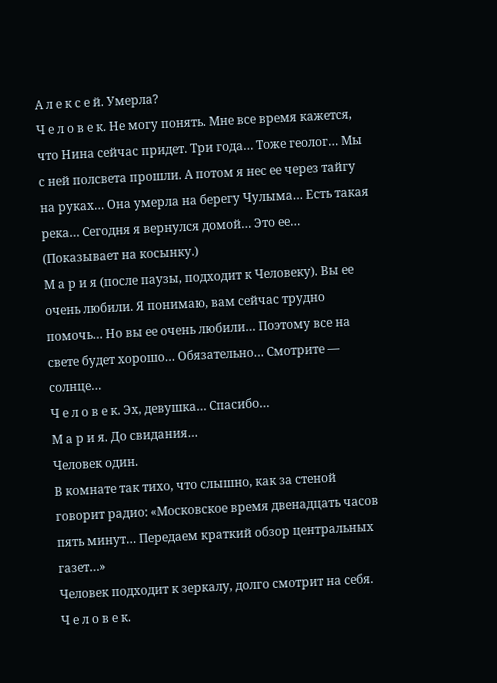А л е к с е й. Умерла?
Ч е л о в е к. Не могу понять. Мне все время кажется, что Нина сейчас придет. Три года… Тоже геолог… Мы с ней полсвета прошли. А потом я нес ее через тайгу на руках… Она умерла на берегу Чулыма… Есть такая река… Сегодня я вернулся домой… Это ее… (Показывает на косынку.)
М а р и я (после паузы, подходит к Человеку). Вы ее очень любили. Я понимаю, вам сейчас трудно помочь… Но вы ее очень любили… Поэтому все на свете будет хорошо… Обязательно… Смотрите — солнце…
Ч е л о в е к. Эх, девушка… Спасибо…
М а р и я. До свидания…
Человек один.
В комнате так тихо, что слышно, как за стеной говорит радио: «Московское время двенадцать часов пять минут… Передаем краткий обзор центральных газет…»
Человек подходит к зеркалу, долго смотрит на себя.
Ч е л о в е к.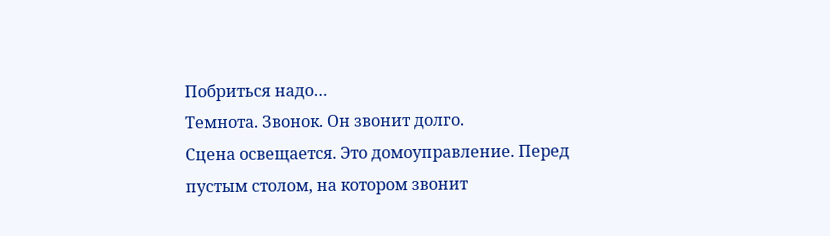Побриться надо…
Темнота. Звонок. Он звонит долго.
Сцена освещается. Это домоуправление. Перед пустым столом, на котором звонит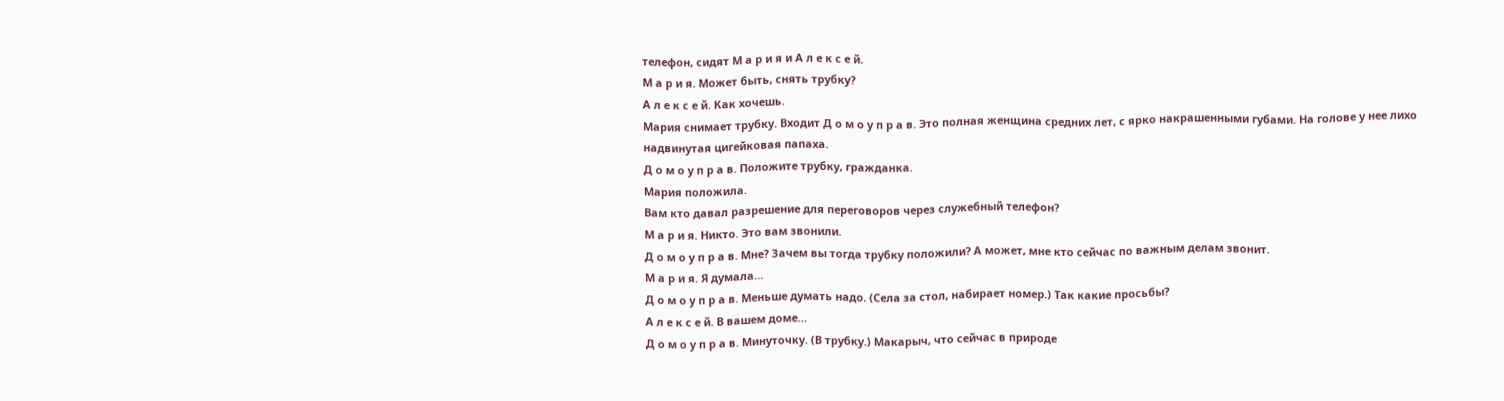телефон, сидят М а р и я и А л е к с е й.
М а р и я. Может быть, снять трубку?
А л е к с е й. Как хочешь.
Мария снимает трубку. Входит Д о м о у п р а в. Это полная женщина средних лет, с ярко накрашенными губами. На голове у нее лихо надвинутая цигейковая папаха.
Д о м о у п р а в. Положите трубку, гражданка.
Мария положила.
Вам кто давал разрешение для переговоров через служебный телефон?
М а р и я. Никто. Это вам звонили.
Д о м о у п р а в. Мне? Зачем вы тогда трубку положили? А может, мне кто сейчас по важным делам звонит.
М а р и я. Я думала…
Д о м о у п р а в. Меньше думать надо. (Села за стол, набирает номер.) Так какие просьбы?
А л е к с е й. В вашем доме…
Д о м о у п р а в. Минуточку. (В трубку.) Макарыч, что сейчас в природе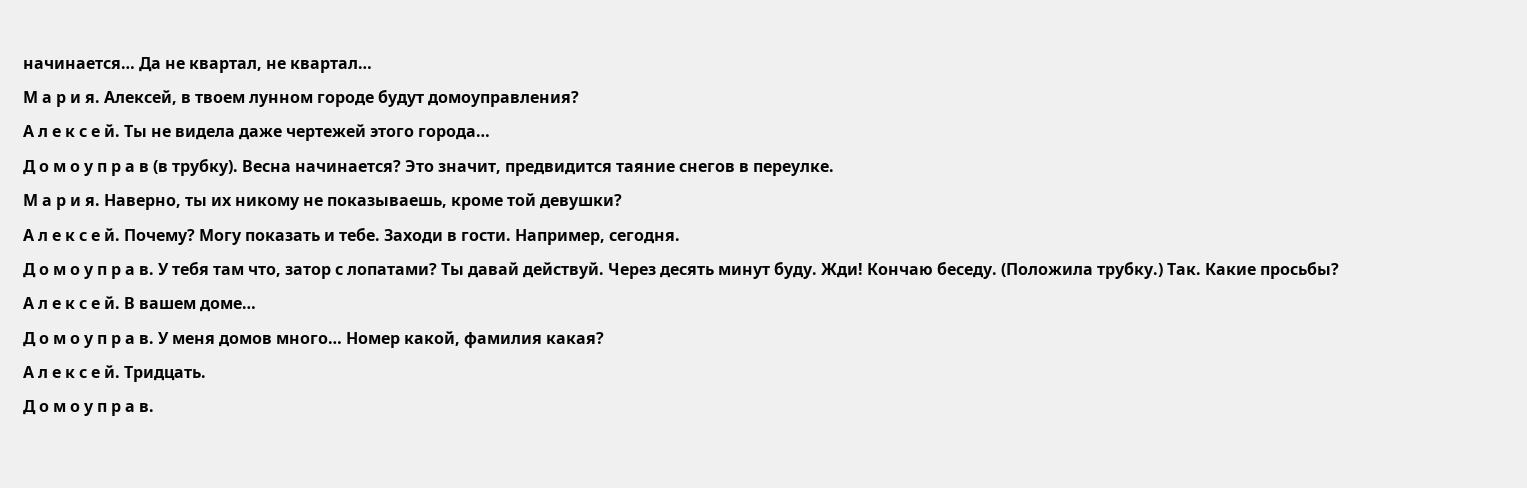начинается… Да не квартал, не квартал…
М а р и я. Алексей, в твоем лунном городе будут домоуправления?
А л е к с е й. Ты не видела даже чертежей этого города…
Д о м о у п р а в (в трубку). Весна начинается? Это значит, предвидится таяние снегов в переулке.
М а р и я. Наверно, ты их никому не показываешь, кроме той девушки?
А л е к с е й. Почему? Могу показать и тебе. Заходи в гости. Например, сегодня.
Д о м о у п р а в. У тебя там что, затор с лопатами? Ты давай действуй. Через десять минут буду. Жди! Кончаю беседу. (Положила трубку.) Так. Какие просьбы?
А л е к с е й. В вашем доме…
Д о м о у п р а в. У меня домов много… Номер какой, фамилия какая?
А л е к с е й. Тридцать.
Д о м о у п р а в.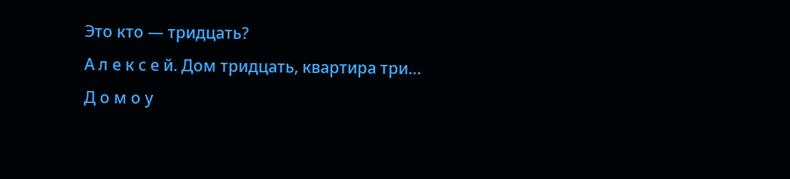Это кто — тридцать?
А л е к с е й. Дом тридцать, квартира три…
Д о м о у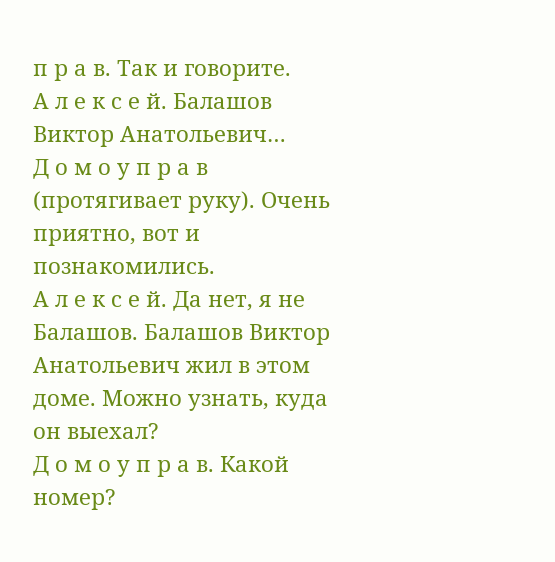п р а в. Так и говорите.
А л е к с е й. Балашов Виктор Анатольевич…
Д о м о у п р а в (протягивает руку). Очень приятно, вот и познакомились.
А л е к с е й. Да нет, я не Балашов. Балашов Виктор Анатольевич жил в этом доме. Можно узнать, куда он выехал?
Д о м о у п р а в. Какой номер?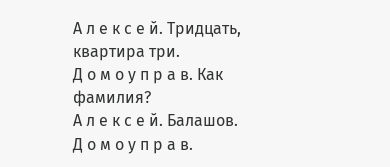А л е к с е й. Тридцать, квартира три.
Д о м о у п р а в. Как фамилия?
А л е к с е й. Балашов.
Д о м о у п р а в.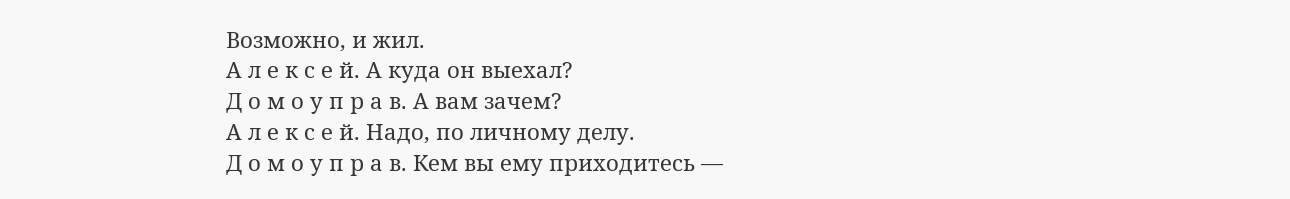Возможно, и жил.
А л е к с е й. А куда он выехал?
Д о м о у п р а в. А вам зачем?
А л е к с е й. Надо, по личному делу.
Д о м о у п р а в. Кем вы ему приходитесь —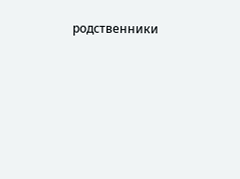родственники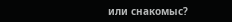или снакомыс?